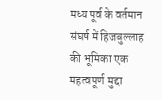मध्य पूर्व के वर्तमान संघर्ष में हिजबुल्लाह की भूमिका एक महत्वपूर्ण मुद्दा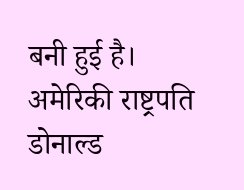बनी हुई है। अमेरिकी राष्ट्रपति डोनाल्ड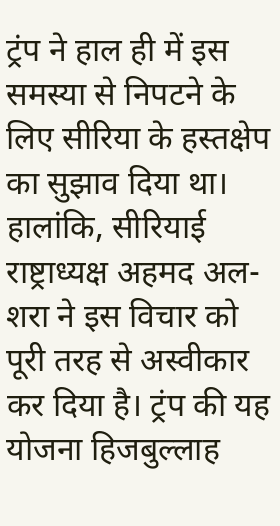ट्रंप ने हाल ही में इस समस्या से निपटने के लिए सीरिया के हस्तक्षेप का सुझाव दिया था। हालांकि, सीरियाई राष्ट्राध्यक्ष अहमद अल-शरा ने इस विचार को पूरी तरह से अस्वीकार कर दिया है। ट्रंप की यह योजना हिजबुल्लाह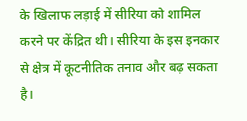के खिलाफ लड़ाई में सीरिया को शामिल करने पर केंद्रित थी। सीरिया के इस इनकार से क्षेत्र में कूटनीतिक तनाव और बढ़ सकता है।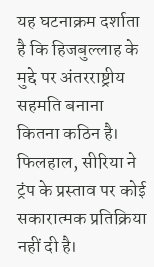यह घटनाक्रम दर्शाता है कि हिजबुल्लाह के मुद्दे पर अंतरराष्ट्रीय सहमति बनाना कितना कठिन है। फिलहाल, सीरिया ने ट्रंप के प्रस्ताव पर कोई सकारात्मक प्रतिक्रिया नहीं दी है।